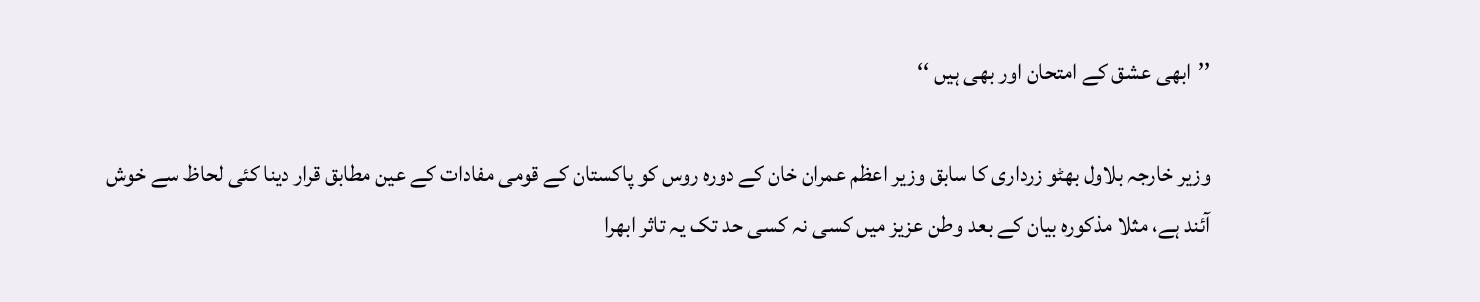’’ابھی عشق کے امتحان اور بھی ہیں ‘‘

وزیر خارجہ بلاول بھٹو زرداری کا سابق وزیر اعظم عمران خان کے دورہ روس کو پاکستان کے قومی مفادات کے عین مطابق قرار دینا کئی لحاظ سے خوش آئند ہے، مثلا مذکورہ بیان کے بعد وطن عزیز میں کسی نہ کسی حد تک یہ تاثر ابھرا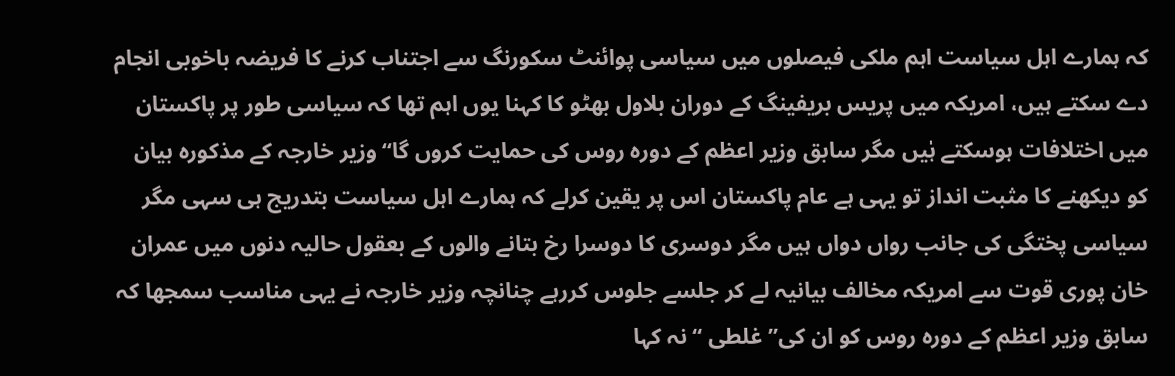کہ ہمارے اہل سیاست اہم ملکی فیصلوں میں سیاسی پوائنٹ سکورنگ سے اجتناب کرنے کا فریضہ باخوبی انجام دے سکتے ہیں، امریکہ میں پریس بریفینگ کے دوران بلاول بھٹو کا کہنا یوں اہم تھا کہ سیاسی طور پر پاکستان میں اختلافات ہوسکتے ہٰیں مگر سابق وزیر اعظم کے دورہ روس کی حمایت کروں گا‘‘ وزیر خارجہ کے مذکورہ بیان کو دیکھنے کا مثبت انداز تو یہی ہے عام پاکستان اس پر یقین کرلے کہ ہمارے اہل سیاست بتدریج ہی سہی مگر سیاسی پختگی کی جانب رواں دواں ہیں مگر دوسری کا دوسرا رخ بتانے والوں کے بعقول حالیہ دنوں میں عمران خان پوری قوت سے امریکہ مخالف بیانیہ لے کر جلسے جلوس کررہے چنانچہ وزیر خارجہ نے یہی مناسب سمجھا کہ سابق وزیر اعظم کے دورہ روس کو ان کی’’ غلطی ‘‘نہ کہا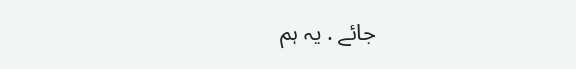جائے . یہ ہم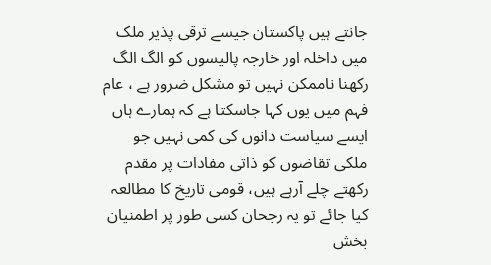جانتے ہیں پاکستان جیسے ترقی پذیر ملک میں داخلہ اور خارجہ پالیسوں کو الگ الگ رکھنا ناممکن نہیں تو مشکل ضرور ہے ، عام فہم میں یوں کہا جاسکتا ہے کہ ہمارے ہاں ایسے سیاست دانوں کی کمی نہیں جو ملکی تقاضوں کو ذاتی مفادات پر مقدم رکھتے چلے آرہے ہیں، قومی تاریخ کا مطالعہ کیا جائے تو یہ رجحان کسی طور پر اطمنیان بخش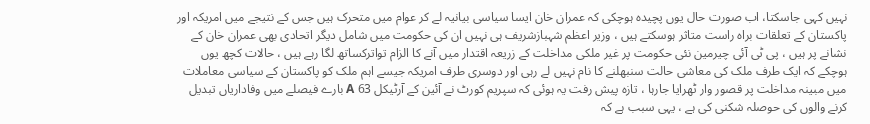نہیں کہی جاسکتا، اب صورت حال یوں پچیدہ ہوچکی کہ عمران خان ایسا سیاسی بیانیہ لے کر عوام میں متحرک ہیں جس کے نتیجے میں امریکہ اور
پاکستان کے تعلقات براہ راست متاثر ہوسکتے ہیں ، وزیر اعظم شہبازشریف ہی نہیں ان کی حکومت میں شامل دیگر اتحادی بھی عمران خان کے نشانے پر ہیں ، پی ٹی آئی چیرمین نئی حکومت پر غیر ملکی مداخلت کے زریعہ اقتدار میں آنے کا الزام تواترکساتھ لگا رہے ہیں ، حالات کچھ یوں ہوچکے کہ ایک طرف ملک کی معاشی حالت سنبھلنے کا نام نہیں لے رہی اور دوسری طرف امریکہ جیسے اہم ملک کو پاکستان کے سیاسی معاملات میں مبینہ مداخلت پر قصور وار ٹھرایا جارہا ، تازہ پیش رفت یہ ہوئی کہ سپریم کورٹ نے آئین کے آرٹیکل 63 A بارے فیصلے میں وفاداریاں تبدیل کرنے والوں کی حوصلہ شکنی کی ہے ، یہی سبب ہے کہ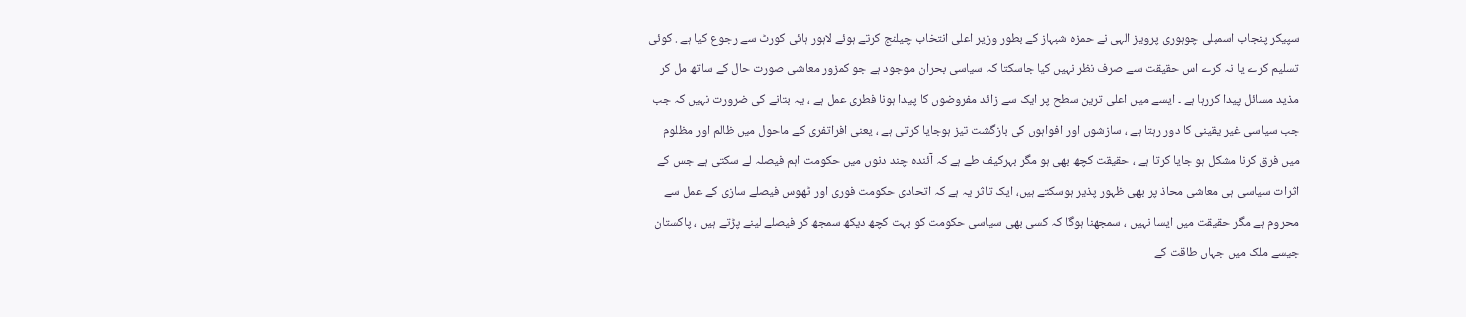سپیکر پنجاب اسمبلی چوہوری پرویز الہی نے حمزہ شبہاز کے بطور وزیر اعلی انتخاب چیلنج کرتے ہوئے لاہور ہائی کورٹ سے رجوع کیا ہے . کوئی تسلیم کرے یا نہ کرے اس حقیقت سے صرف نظر نہیں کیا جاسکتا کہ سیاسی بحران موجود ہے جو کمزور معاشی صورت حال کے ساتھ مل کر مذید مسائل پیدا کررہا ہے ۔ ایسے میں اعلی ترین سطح پر ایک سے زائد مفروضوں کا پیدا ہونا فطری عمل ہے ، یہ بتانے کی ضرورت نہیں کہ جب جب سیاسی غیر یقینی کا دور رہتا ہے ، سازشوں اور افواہوں کی بازگشت تیز ہوجایا کرتی ہے ، یعنی افراتفری کے ماحول میں ظالم اور مظلوم میں فرق کرنا مشکل ہو جایا کرتا ہے ، حقیقت کچھ بھی ہو مگر بہرکیف طے ہے کہ آئندہ چند دنوں میں حکومت اہم فیصلہ لے سکتی ہے جس کے اثرات سیاسی ہی معاشی محاذ پر بھی ظہور پذیر ہوسکتے ہیں، ایک تاثر یہ ہے کہ اتحادی حکومت فوری اور ٹھوس فیصلے سازی کے عمل سے محروم ہے مگر حقیقت میں ایسا نہیں ، سمجھنا ہوگا کہ کسی بھی سیاسی حکومت کو بہت کچھ دیکھ سمجھ کر فیصلے لینے پڑتے ہیں ، پاکستان جیسے ملک میں جہاں طاقت کے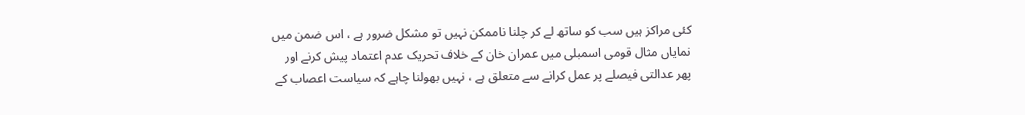کئی مراکز ہیں سب کو ساتھ لے کر چلنا ناممکن نہیں تو مشکل ضرور ہے ، اس ضمن میں نمایاں مثال قومی اسمبلی میں عمران خان کے خلاف تحریک عدم اعتماد پیش کرنے اور پھر عدالتی فیصلے پر عمل کرانے سے متعلق ہے ، نہیں بھولنا چاہے کہ سیاست اعصاب کے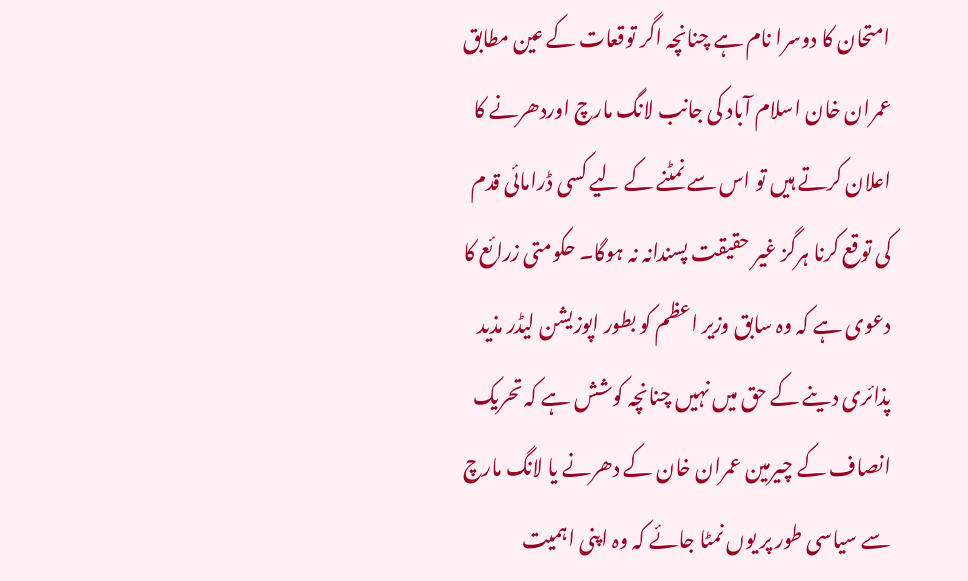امتحان کا دوسرا نام ہے چنانچہ اگر توقعات کے عین مطابق عمران خان اسلام آباد کی جانب لانگ مارچ اوردھرنے کا اعلان کرتے ہیں تو اس سے نمٹنے کے لیے کسی ڈرامائی قدم کی توقع کرنا ہرگز غیر حقیقت پسندانہ نہ ہوگا۔ حکومتی زرائع کا دعوی ہے کہ وہ سابق وزیر اعظم کو بطور اپوزیشن لیڈر مذید پذائری دینے کے حق میں نہیں چنانچہ کوشش ہے کہ تحریک انصاف کے چیرمین عمران خان کے دھرنے یا لانگ مارچ سے سیاسی طور پر یوں نمٹا جائے کہ وہ اپنی اہمیت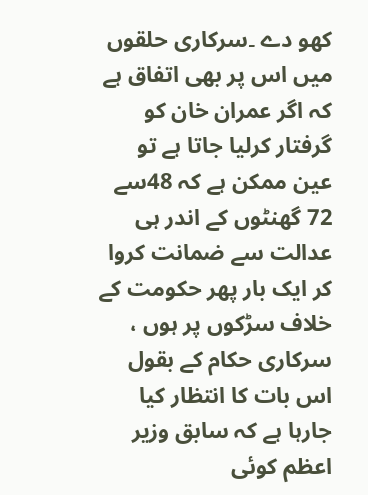کھو دے ۔سرکاری حلقوں میں اس پر بھی اتفاق ہے کہ اگر عمران خان کو گرفتار کرلیا جاتا ہے تو عین ممکن ہے کہ 48سے 72 گھنٹوں کے اندر ہی عدالت سے ضمانت کروا کر ایک بار پھر حکومت کے خلاف سڑکوں پر ہوں ، سرکاری حکام کے بقول اس بات کا انتظار کیا جارہا ہے کہ سابق وزیر اعظم کوئی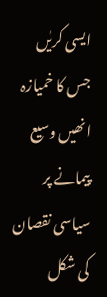ایسی کریٰں جس کا خمیازہ انھیں وسیع پیمانے پر سیاسی نقصان کی شکل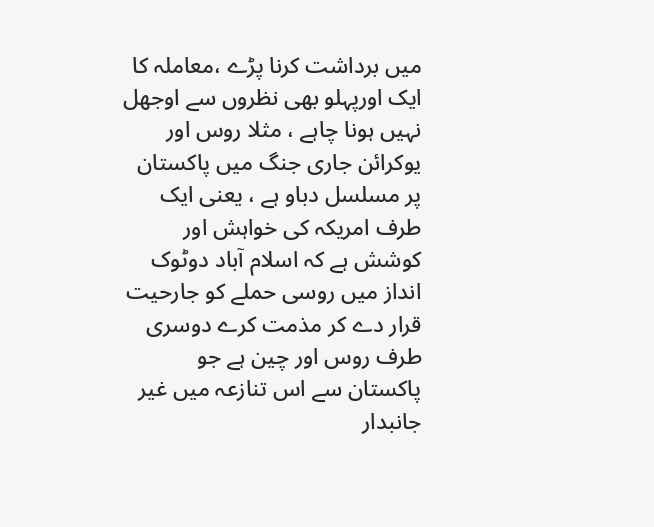میں برداشت کرنا پڑے ،معاملہ کا ایک اورپہلو بھی نظروں سے اوجھل نہیں ہونا چاہے ، مثلا روس اور یوکرائن جاری جنگ میں پاکستان پر مسلسل دباو ہے ، یعنی ایک طرف امریکہ کی خواہش اور کوشش ہے کہ اسلام آباد دوٹوک انداز میں روسی حملے کو جارحیت قرار دے کر مذمت کرے دوسری طرف روس اور چین ہے جو پاکستان سے اس تنازعہ میں غیر جانبدار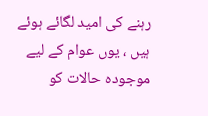رہنے کی امید لگائے ہوئے ہیں ، یوں عوام کے لیے موجودہ حالات کو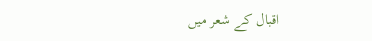اقبال کے شعر میں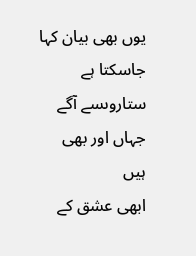یوں بھی بیان کہا جاسکتا ہے
ستاروںسے آگے جہاں اور بھی ہیں
ابھی عشق کے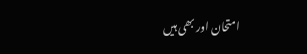امتحان اور بھی ہیں